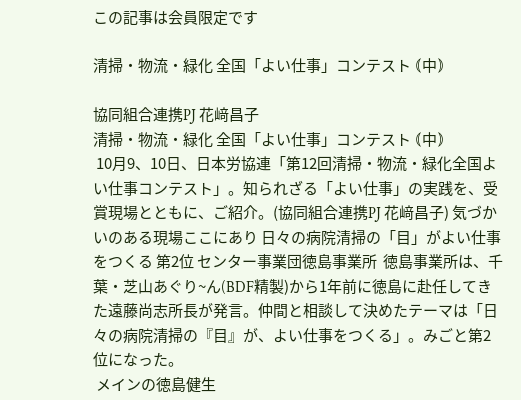この記事は会員限定です

清掃・物流・緑化 全国「よい仕事」コンテスト ⦅中⦆

協同組合連携PJ 花﨑昌子
清掃・物流・緑化 全国「よい仕事」コンテスト ⦅中⦆
 10月9、10日、日本労協連「第12回清掃・物流・緑化全国よい仕事コンテスト」。知られざる「よい仕事」の実践を、受賞現場とともに、ご紹介。(協同組合連携PJ 花﨑昌子) 気づかいのある現場ここにあり 日々の病院清掃の「目」がよい仕事をつくる 第2位 センター事業団徳島事業所  徳島事業所は、千葉・芝山あぐり~ん(BDF精製)から1年前に徳島に赴任してきた遠藤尚志所長が発言。仲間と相談して決めたテーマは「日々の病院清掃の『目』が、よい仕事をつくる」。みごと第2位になった。
 メインの徳島健生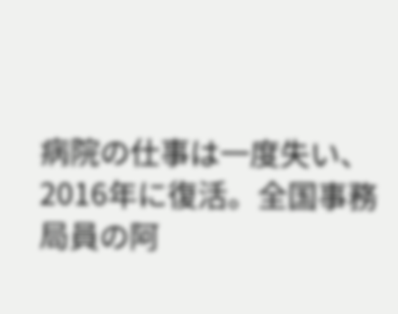病院の仕事は一度失い、2016年に復活。全国事務局員の阿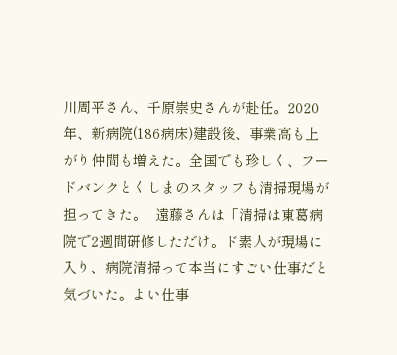川周平さん、千原崇史さんが赴任。2020年、新病院(186病床)建設後、事業高も上がり仲間も増えた。全国でも珍しく、フードバンクとくしまのスタッフも清掃現場が担ってきた。  遠藤さんは「清掃は東葛病院で2週間研修しただけ。ド素人が現場に入り、病院清掃って本当にすごい仕事だと気づいた。よい仕事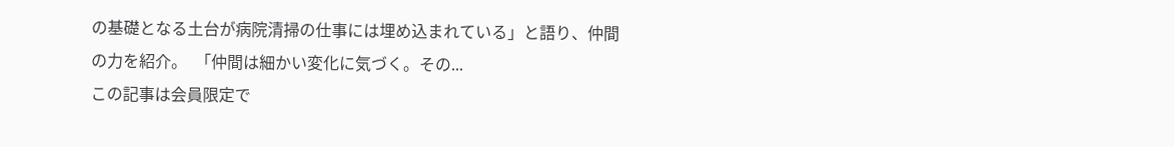の基礎となる土台が病院清掃の仕事には埋め込まれている」と語り、仲間の力を紹介。  「仲間は細かい変化に気づく。その...
この記事は会員限定で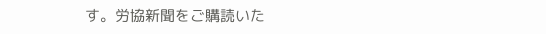す。労協新聞をご購読いた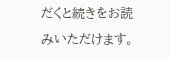だくと続きをお読みいただけます。